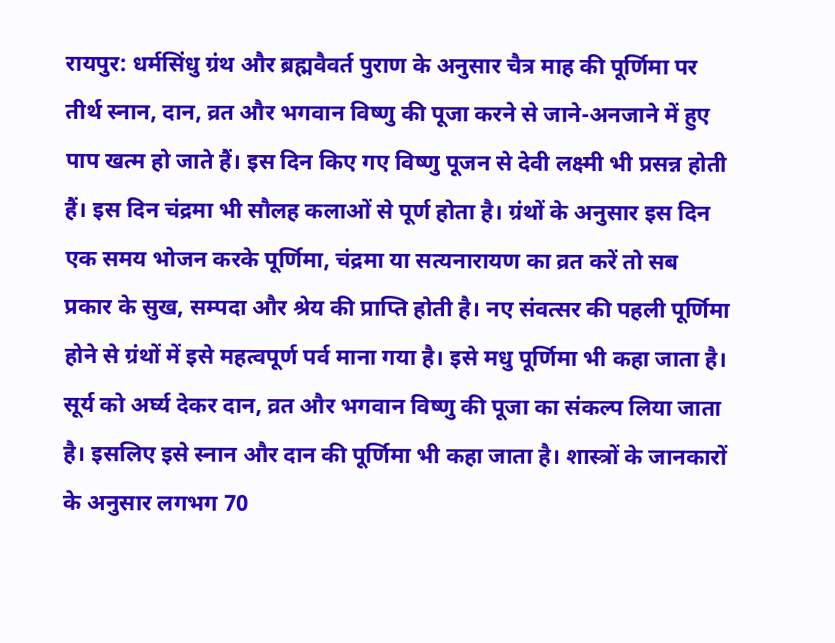रायपुर: धर्मसिंधु ग्रंथ और ब्रह्मवैवर्त पुराण के अनुसार चैत्र माह की पूर्णिमा पर तीर्थ स्नान, दान, व्रत और भगवान विष्णु की पूजा करने से जाने-अनजाने में हुए पाप खत्म हो जाते हैं। इस दिन किए गए विष्णु पूजन से देवी लक्ष्मी भी प्रसन्न होती हैं। इस दिन चंद्रमा भी सौलह कलाओं से पूर्ण होता है। ग्रंथों के अनुसार इस दिन एक समय भोजन करके पूर्णिमा, चंद्रमा या सत्यनारायण का व्रत करें तो सब प्रकार के सुख, सम्पदा और श्रेय की प्राप्ति होती है। नए संवत्सर की पहली पूर्णिमा होने से ग्रंथों में इसे महत्वपूर्ण पर्व माना गया है। इसे मधु पूर्णिमा भी कहा जाता है। सूर्य को अर्घ्य देकर दान, व्रत और भगवान विष्णु की पूजा का संकल्प लिया जाता है। इसलिए इसे स्नान और दान की पूर्णिमा भी कहा जाता है। शास्त्रों के जानकारों के अनुसार लगभग 70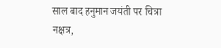साल बाद हनुमान जयंती पर चित्रा नक्षत्र,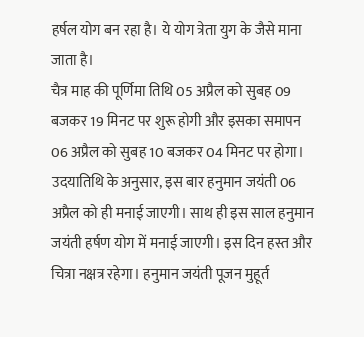हर्षल योग बन रहा है। ये योग त्रेता युग के जैसे माना जाता है।
चैत्र माह की पूर्णिमा तिथि 05 अप्रैल को सुबह 09 बजकर 19 मिनट पर शुरू होगी और इसका समापन 06 अप्रैल को सुबह 10 बजकर 04 मिनट पर होगा। उदयातिथि के अनुसार, इस बार हनुमान जयंती 06 अप्रैल को ही मनाई जाएगी। साथ ही इस साल हनुमान जयंती हर्षण योग में मनाई जाएगी। इस दिन हस्त और चित्रा नक्षत्र रहेगा। हनुमान जयंती पूजन मुहूर्त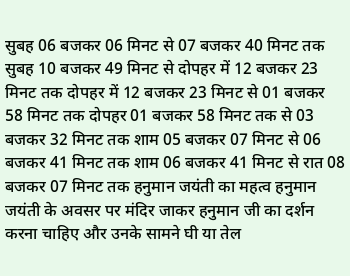सुबह 06 बजकर 06 मिनट से 07 बजकर 40 मिनट तक सुबह 10 बजकर 49 मिनट से दोपहर में 12 बजकर 23 मिनट तक दोपहर में 12 बजकर 23 मिनट से 01 बजकर 58 मिनट तक दोपहर 01 बजकर 58 मिनट तक से 03 बजकर 32 मिनट तक शाम 05 बजकर 07 मिनट से 06 बजकर 41 मिनट तक शाम 06 बजकर 41 मिनट से रात 08 बजकर 07 मिनट तक हनुमान जयंती का महत्व हनुमान जयंती के अवसर पर मंदिर जाकर हनुमान जी का दर्शन करना चाहिए और उनके सामने घी या तेल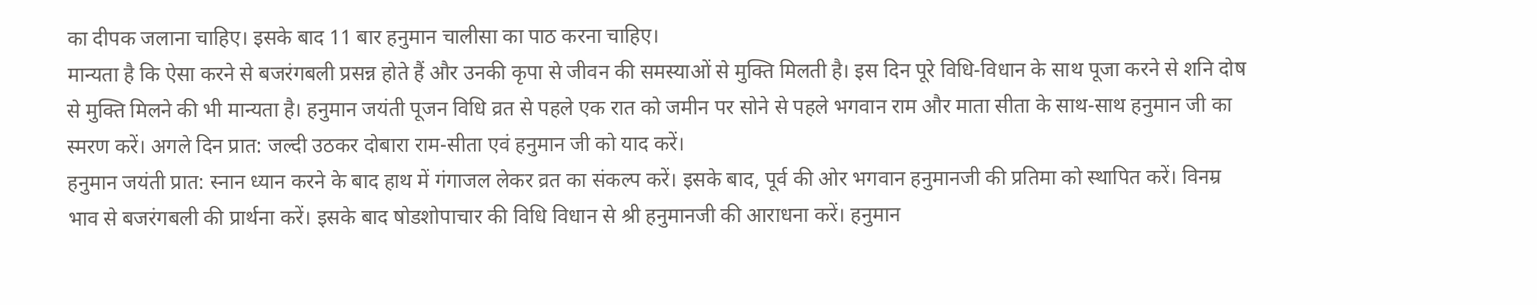का दीपक जलाना चाहिए। इसके बाद 11 बार हनुमान चालीसा का पाठ करना चाहिए।
मान्यता है कि ऐसा करने से बजरंगबली प्रसन्न होते हैं और उनकी कृपा से जीवन की समस्याओं से मुक्ति मिलती है। इस दिन पूरे विधि-विधान के साथ पूजा करने से शनि दोष से मुक्ति मिलने की भी मान्यता है। हनुमान जयंती पूजन विधि व्रत से पहले एक रात को जमीन पर सोने से पहले भगवान राम और माता सीता के साथ-साथ हनुमान जी का स्मरण करें। अगले दिन प्रात: जल्दी उठकर दोबारा राम-सीता एवं हनुमान जी को याद करें।
हनुमान जयंती प्रात: स्नान ध्यान करने के बाद हाथ में गंगाजल लेकर व्रत का संकल्प करें। इसके बाद, पूर्व की ओर भगवान हनुमानजी की प्रतिमा को स्थापित करें। विनम्र भाव से बजरंगबली की प्रार्थना करें। इसके बाद षोडशोपाचार की विधि विधान से श्री हनुमानजी की आराधना करें। हनुमान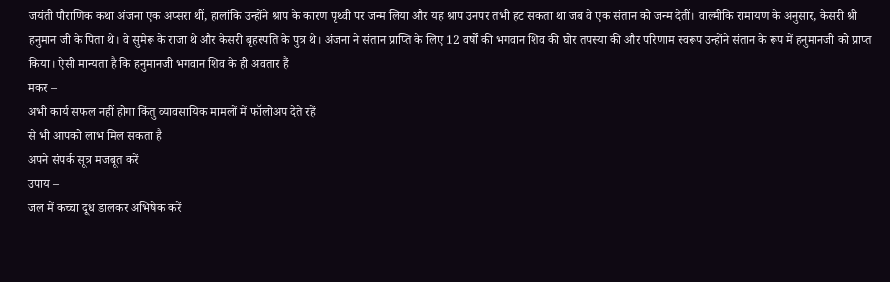जयंती पौराणिक कथा अंजना एक अप्सरा थीं, हालांकि उन्होंने श्राप के कारण पृथ्वी पर जन्म लिया और यह श्राप उनपर तभी हट सकता था जब वे एक संतान को जन्म देतीं। वाल्मीकि रामायण के अनुसार, केसरी श्री हनुमान जी के पिता थे। वे सुमेरू के राजा थे और केसरी बृहस्पति के पुत्र थे। अंजना ने संतान प्राप्ति के लिए 12 वर्षों की भगवान शिव की घोर तपस्या की और परिणाम स्वरूप उन्होंने संतान के रूप में हनुमानजी को प्राप्त किया। ऐसी मान्यता है कि हनुमानजी भगवान शिव के ही अवतार हैं
मकर –
अभी कार्य सफल नहीं होगा किंतु व्यावसायिक मामलों में फॉलोअप देते रहें
से भी आपको लाभ मिल सकता है
अपने संपर्क सूत्र मजबूत करें
उपाय –
जल में कच्चा दूध डालकर अभिषेक करें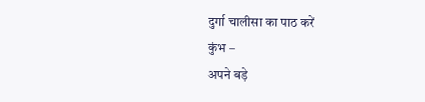दुर्गा चालीसा का पाठ करें
कुंभ –
अपने बड़े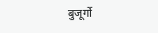बुजूर्गो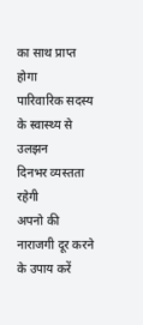का साथ प्राप्त होगा
पारिवारिक सदस्य के स्वास्थ्य से उलझन
दिनभर व्यस्तता रहेगी
अपनो की नाराजगी दूर करने के उपाय करें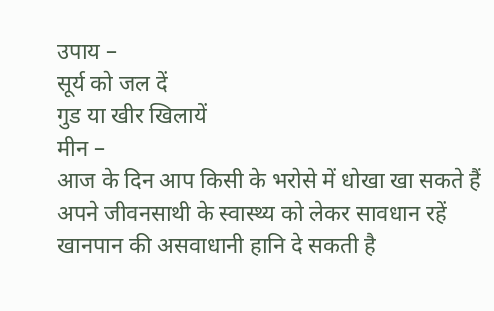उपाय –
सूर्य को जल दें
गुड या खीर खिलायें
मीन –
आज के दिन आप किसी के भरोसे में धोखा खा सकते हैं
अपने जीवनसाथी के स्वास्थ्य को लेकर सावधान रहें
खानपान की असवाधानी हानि दे सकती है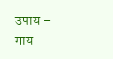उपाय –
गाय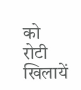को रोटी खिलायें